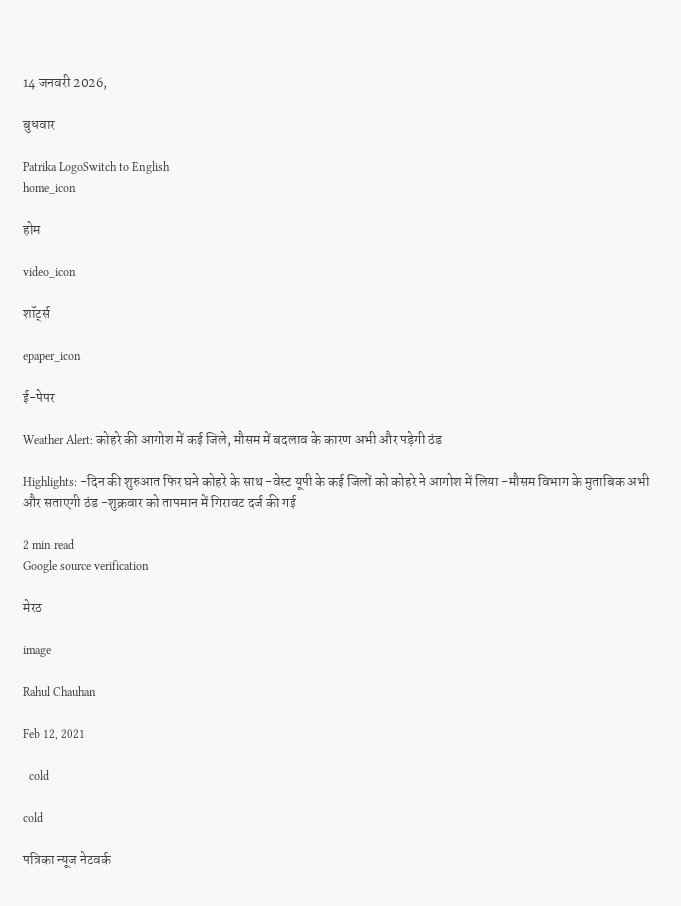14 जनवरी 2026,

बुधवार

Patrika LogoSwitch to English
home_icon

होम

video_icon

शॉर्ट्स

epaper_icon

ई-पेपर

Weather Alert: कोहरे की आगोश में कई जिले, मौसम में बदलाव के कारण अभी और पड़ेगी ठंड

Highlights: -दिन की शुरुआत फिर घने कोहरे के साथ -वेस्ट यूपी के कई जिलों को कोहरे ने आगोश में लिया -मौसम विभाग के मुताबिक अभी और सताएगी ठंड -शुक्रवार को तापमान में गिरावट दर्ज की गई

2 min read
Google source verification

मेरठ

image

Rahul Chauhan

Feb 12, 2021

  cold

cold

पत्रिका न्यूज नेटवर्क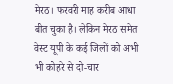मेरठ। फरवरी माह करीब आधा बीत चुका है। लेकिन मेरठ समेत वेस्ट यूपी के कई जिलों को अभी भी कोहरे से दो-चार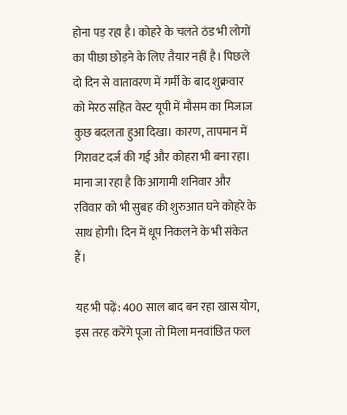होना पड़ रहा है। कोहरे के चलते ठंड भी लोगों का पीछा छोड़ने के लिए तैयार नहीं है। पिछले दो दिन से वातावरण में गर्मी के बाद शुक्रवार को मेरठ सहित वेस्‍ट यूपी में मौसम का मिजाज कुछ बदलता हुआ दिखा। कारण, तापमान में गिरावट दर्ज की गई और कोहरा भी बना रहा। माना जा रहा है कि आगामी शनिवार और रविवार को भी सुबह की शुरुआत घने कोहरे के साथ होगी। दिन में धूप निकलने के भी संकेत हैं।

यह भी पढ़ें: 400 साल बाद बन रहा खास योग, इस तरह करेंगे पूजा तो मिला मनवांछित फल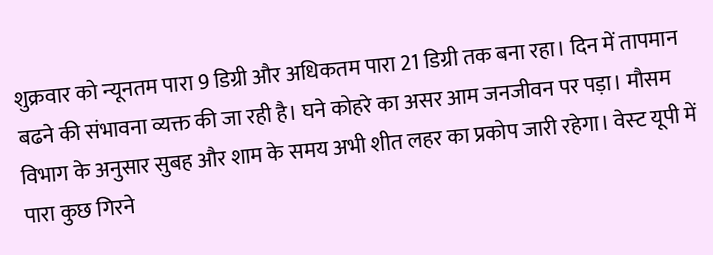शुक्रवार को न्‍यूनतम पारा 9 डिग्री और अधिकतम पारा 21 डिग्री तक बना रहा। दिन में तापमान बढने की संभावना व्यक्त की जा रही है। घने कोहरे का असर आम जनजीवन पर पड़ा। मौसम विभाग के अनुसार सुबह और शाम के समय अभी शीत लहर का प्रकोप जारी रहेगा। वेस्‍ट यूपी में पारा कुछ गिरने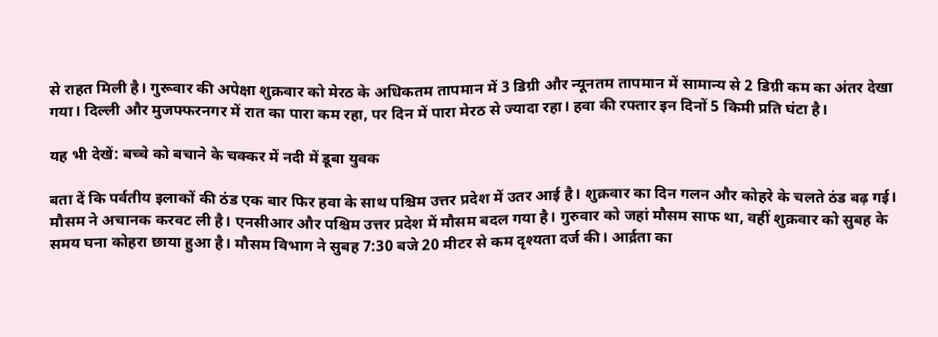से राहत मिली है। गुरूवार की अपेक्षा शुक्रवार को मेरठ के अधिकतम तापमान में 3 डिग्री और न्यूनतम तापमान में सामान्य से 2 डिग्री कम का अंतर देखा गया। दिल्ली और मुजफ्फरनगर में रात का पारा कम रहा, पर दिन में पारा मेरठ से ज्यादा रहा। हवा की रफ्तार इन दिनों 5 किमी प्रति घंटा है।

यह भी देखें: बच्चे को बचाने के चक्कर में नदी में डूबा युवक

बता दें कि पर्वतीय इलाकों की ठंड एक बार फिर हवा के साथ पश्चिम उत्तर प्रदेश में उतर आई है। शुक्रवार का दिन गलन और कोहरे के चलते ठंड बढ़ गई। मौसम ने अचानक करवट ली है। एनसीआर और पश्चिम उत्तर प्रदेश में मौसम बदल गया है। गुरुवार को जहां मौसम साफ था, वहीं शुक्रवार को सुबह के समय घना कोहरा छाया हुआ है। मौसम विभाग ने सुबह 7:30 बजे 20 मीटर से कम दृश्यता दर्ज की। आर्द्रता का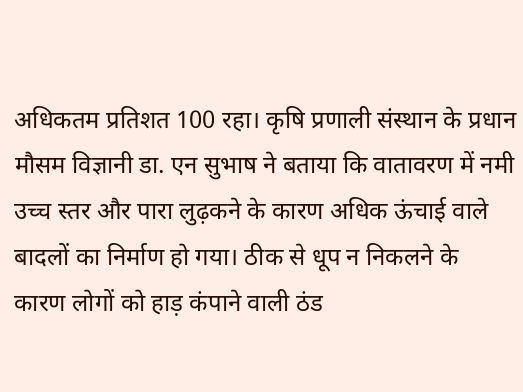अधिकतम प्रतिशत 100 रहा। कृषि प्रणाली संस्थान के प्रधान मौसम विज्ञानी डा. एन सुभाष ने बताया कि वातावरण में नमी उच्च स्तर और पारा लुढ़कने के कारण अधिक ऊंचाई वाले बादलों का निर्माण हो गया। ठीक से धूप न निकलने के कारण लोगों को हाड़ कंपाने वाली ठंड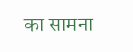का सामना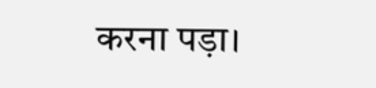करना पड़ा।